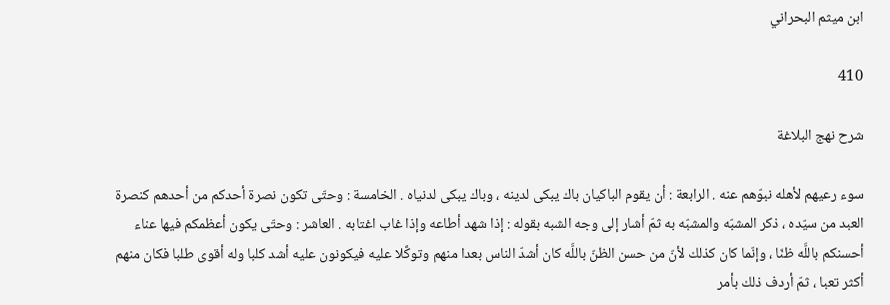ابن ميثم البحراني

410

شرح نهج البلاغة

سوء رعيهم لأهله نبوّهم عنه . الرابعة : أن يقوم الباكيان باك يبكى لدينه ، وباك يبكى لدنياه . الخامسة : وحتّى تكون نصرة أحدكم من أحدهم كنصرة العبد من سيّده ، ذكر المشبّه والمشبّه به ثمّ أشار إلى وجه الشبه بقوله : إذا شهد أطاعه وإذا غاب اغتابه . العاشر : وحتّى يكون أعظمكم فيها عناء أحسنكم باللَّه ظنّا ، وإنّما كان كذلك لأنّ من حسن الظنّ باللَّه كان أشدّ الناس بعدا منهم وتوكَّلا عليه فيكونون عليه أشد كلبا وله أقوى طلبا فكان منهم أكثر تعبا ، ثمّ أردف ذلك بأمر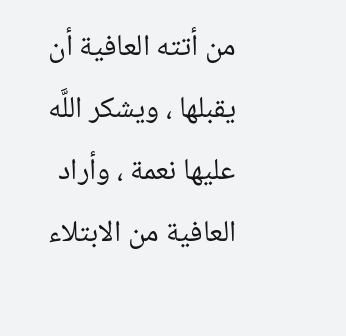من أتته العافية أن يقبلها ، ويشكر اللَّه عليها نعمة ، وأراد العافية من الابتلاء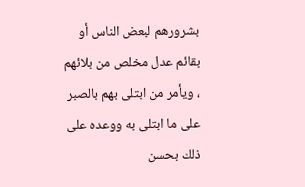بشرورهم لبعض الناس أو بقائم عدل مخلص من بلائهم ، ويأمر من ابتلى بهم بالصبر على ما ابتلى به ووعده على ذلك بحسن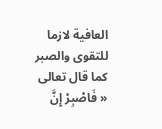العافية لازما للتقوى والصبر كما قال تعالى « فَاصْبِرْ إِنَّ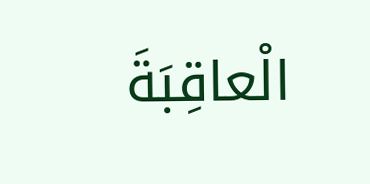الْعاقِبَةَ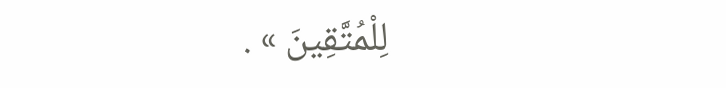لِلْمُتَّقِينَ » .